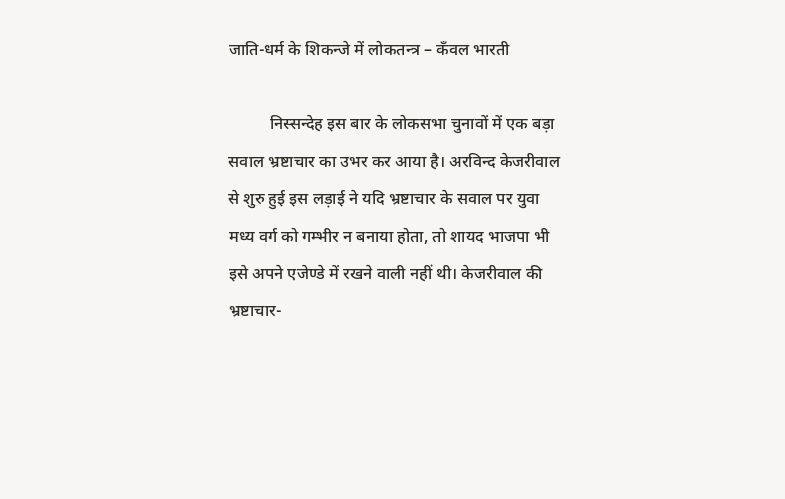जाति-धर्म के शिकन्जे में लोकतन्त्र – कॅंवल भारती

          निस्सन्देह इस बार के लोकसभा चुनावों में एक बड़ा सवाल भ्रष्टाचार का उभर कर आया है। अरविन्द केजरीवाल से शुरु हुई इस लड़ाई ने यदि भ्रष्टाचार के सवाल पर युवा मध्य वर्ग को गम्भीर न बनाया होता, तो शायद भाजपा भी इसे अपने एजेण्डे में रखने वाली नहीं थी। केजरीवाल की भ्रष्टाचार-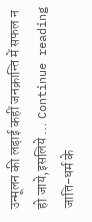उन्मूलन की लड़ाई कहीं जनक्रान्ति में सफल न हो जाये,इसलिये … Continue reading जाति-धर्म के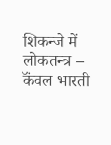शिकन्जे में लोकतन्त्र – कॅंवल भारती